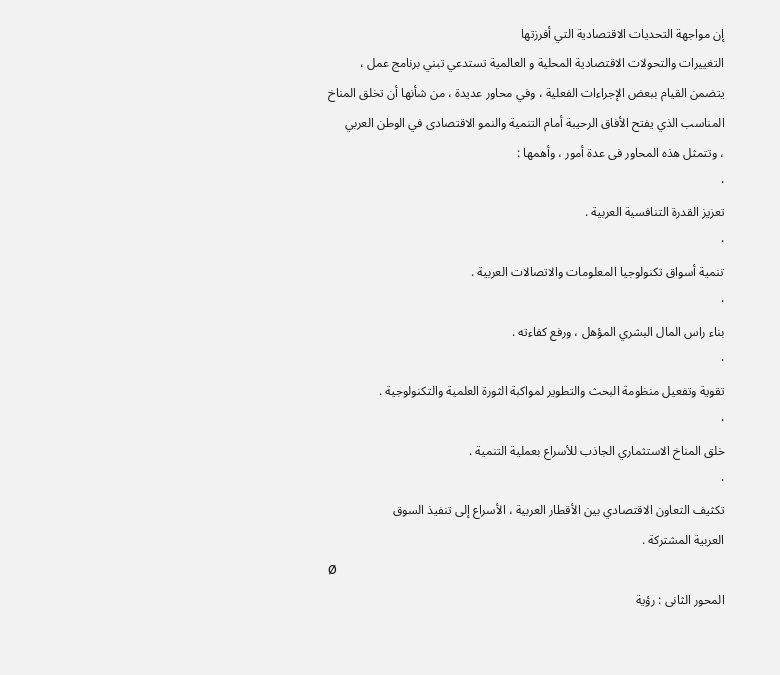إن مواجهة التحديات الاقتصادية التي أفرزتها
التغييرات والتحولات الاقتصادية المحلية و العالمية تستدعي تبني برنامج عمل ،
يتضمن القيام ببعض الإجراءات الفعلية ، وفي محاور عديدة ، من شأنها أن تخلق المناخ
المناسب الذي يفتح الأفاق الرحيبة أمام التنمية والنمو الاقتصادى في الوطن العربي
، وتتمثل هذه المحاور فى عدة أمور ، وأهمها :
·
تعزيز القدرة التنافسية العربية .
·
تنمية أسواق تكنولوجيا المعلومات والاتصالات العربية .
·
بناء راس المال البشري المؤهل ، ورفع كفاءته .
·
تقوية وتفعيل منظومة البحث والتطوير لمواكبة الثورة العلمية والتكنولوجية .
·
خلق المناخ الاستثماري الجاذب للأسراع بعملية التنمية .
·
تكثيف التعاون الاقتصادي بين الأقطار العربية ، الأسراع إلى تنفيذ السوق
العربية المشتركة .
Ø
المحور الثانى : رؤية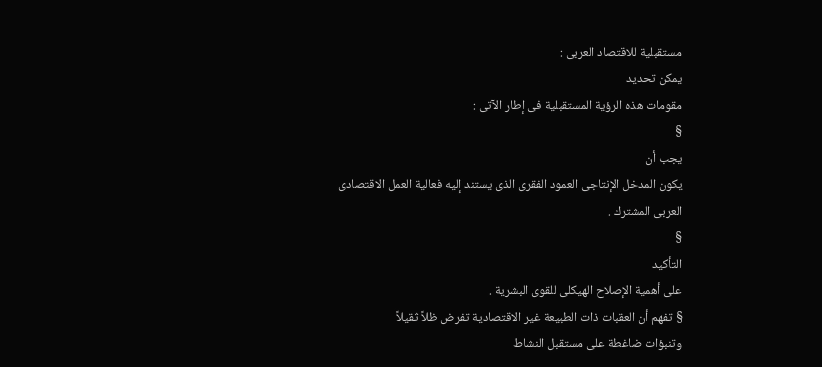مستقبلية للاقتصاد العربى :
يمكن تحديد
مقومات هذه الرؤية المستقبلية فى إطار الآتى :
§
يجب أن
يكون المدخل الإنتاجى العمود الفقرى الذى يستند إليه فعالية العمل الاقتصادى
العربى المشترك .
§
التأكيد
على أهمية الإصلاح الهيكلى للقوى البشرية .
§ تفهم أن العقبات ذات الطبيعة غير الاقتصادية تفرض ظلاً ثقيلاً
وتنبؤات ضاغطة على مستقبل النشاط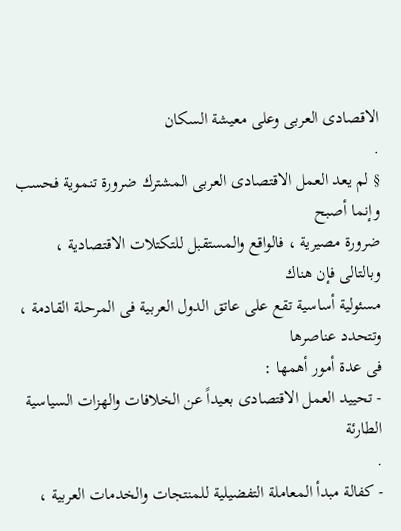الاقصادى العربى وعلى معيشة السكان
.
§ لم يعد العمل الاقتصادى العربى المشترك ضرورة تنموية فحسب وإنما أصبح
ضرورة مصيرية ، فالواقع والمستقبل للتكتلات الاقتصادية ، وبالتالى فإن هناك
مسئولية أساسية تقع على عاتق الدول العربية فى المرحلة القادمة ، وتتحدد عناصرها
فى عدة أمور أهمها :
- تحييد العمل الاقتصادى بعيداً عن الخلافات والهزات السياسية الطارئة
.
- كفالة مبدأ المعاملة التفضيلية للمنتجات والخدمات العربية ،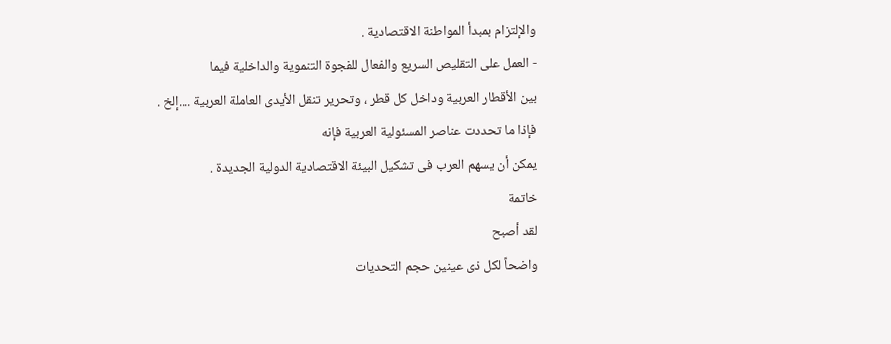والإلتزام بمبدأ المواطنة الاقتصادية .
- العمل على التقليص السريع والفعال للفجوة التنموية والداخلية فيما
بين الأقطار العربية وداخل كل قطر ، وتحرير تنقل الأيدى العاملة العربية ....إلخ .
فإذا ما تحددت عناصر المسئولية العربية فإنه
يمكن أن يسهم العرب فى تشكيل البيئة الاقتصادية الدولية الجديدة .
خاتمة
لقد أصبح
واضحاً لكل ذى عينين حجم التحديات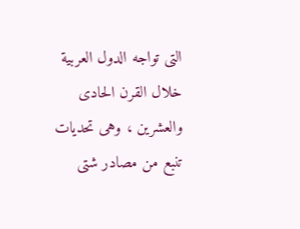التى تواجه الدول العربية خلال القرن الحادى
والعشرين ، وهى تحديات تنبع من مصادر شتى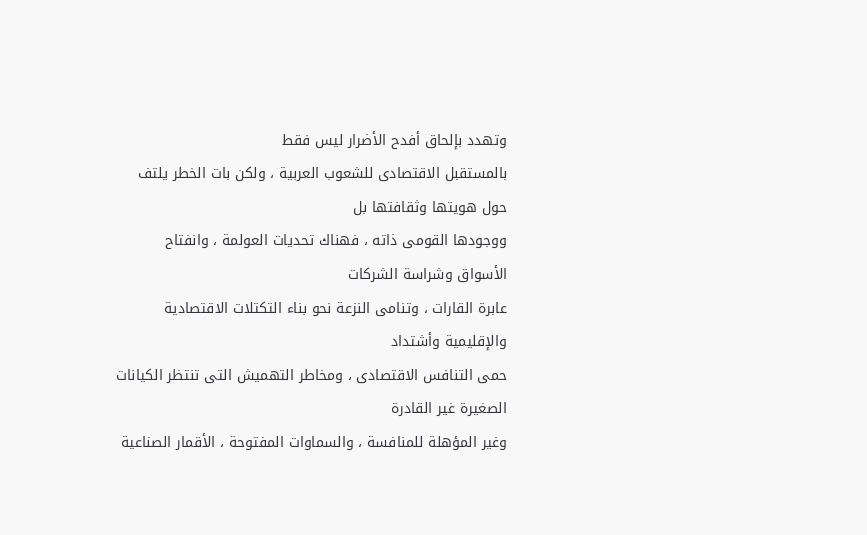وتهدد بإلحاق أفدح الأضرار ليس فقط
بالمستقبل الاقتصادى للشعوب العربية ، ولكن بات الخطر يلتف حول هويتها وثقافتها بل
ووجودها القومى ذاته ، فهناك تحديات العولمة ، وانفتاح الأسواق وشراسة الشركات
عابرة القارات ، وتنامى النزعة نحو بناء التكتلات الاقتصادية والإقليمية وأشتداد
حمى التنافس الاقتصادى ، ومخاطر التهميش التى تنتظر الكيانات الصغيرة غير القادرة
وغير المؤهلة للمنافسة ، والسماوات المفتوحة ، الأقمار الصناعية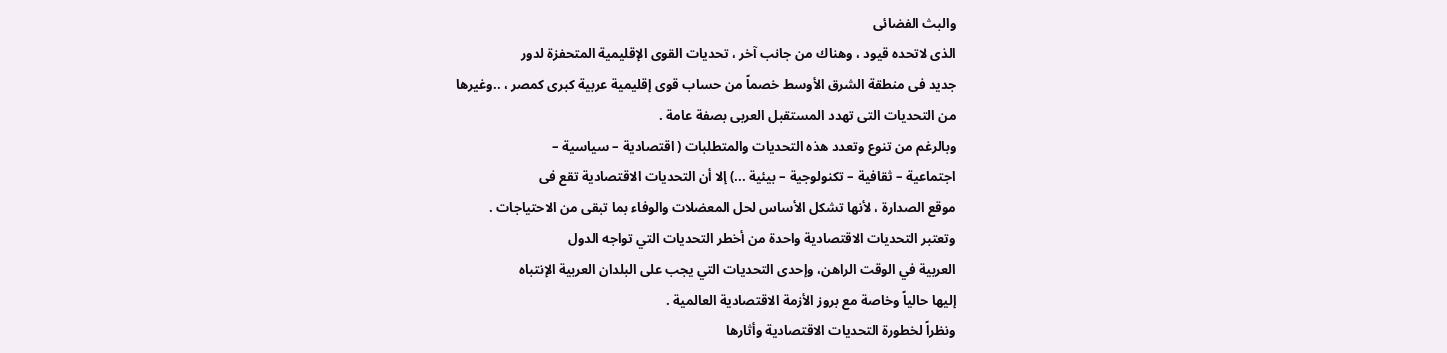والبث الفضائى
الذى لاتحده قيود ، وهناك من جانب آخر ، تحديات القوى الإقليمية المتحفزة لدور
جديد فى منطقة الشرق الأوسط خصماً من حساب قوى إقليمية عربية كبرى كمصر ، ..وغيرها
من التحديات التى تهدد المستقبل العربى بصفة عامة .
وبالرغم من تنوع وتعدد هذه التحديات والمتطلبات ( اقتصادية – سياسية –
اجتماعية – ثقافية – تكنولوجية – بيئية ...) إلا أن التحديات الاقتصادية تقع فى
موقع الصدارة ، لأنها تشكل الأساس لحل المعضلات والوفاء بما تبقى من الاحتياجات .
وتعتبر التحديات الاقتصادية واحدة من أخطر التحديات التي تواجه الدول
العربية في الوقت الراهن، وإحدى التحديات التي يجب على البلدان العربية الإنتباه
إليها حالياً وخاصة مع بروز الأزمة الاقتصادية العالمية .
ونظراً لخطورة التحديات الاقتصادية وأثارها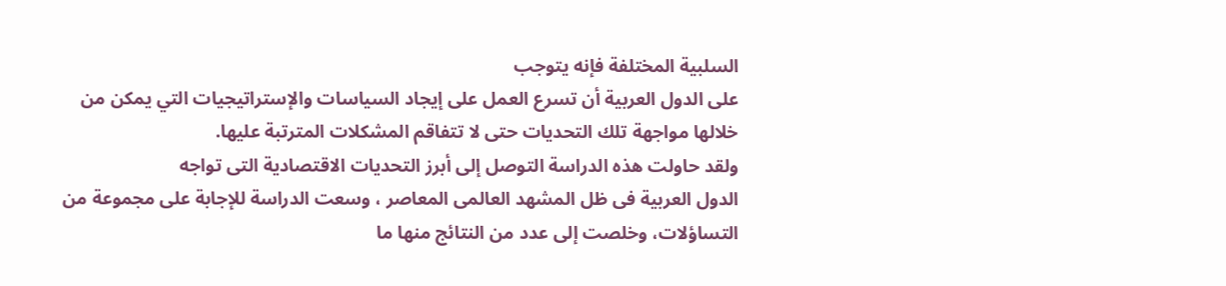السلبية المختلفة فإنه يتوجب
على الدول العربية أن تسرع العمل على إيجاد السياسات والإستراتيجيات التي يمكن من
خلالها مواجهة تلك التحديات حتى لا تتفاقم المشكلات المترتبة عليها.
ولقد حاولت هذه الدراسة التوصل إلى أبرز التحديات الاقتصادية التى تواجه
الدول العربية فى ظل المشهد العالمى المعاصر ، وسعت الدراسة للإجابة على مجموعة من
التساؤلات، وخلصت إلى عدد من النتائج منها ما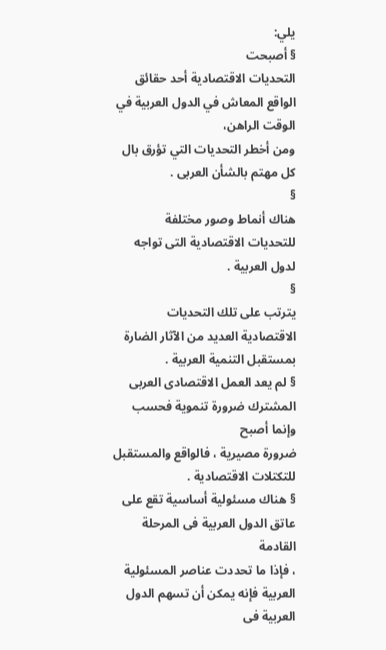يلي:
§ أصبحت
التحديات الاقتصادية أحد حقائق الواقع المعاش في الدول العربية في الوقت الراهن،
ومن أخطر التحديات التي تؤرق بال كل مهتم بالشأن العربى .
§
هناك أنماط وصور مختلفة
للتحديات الاقتصادية التى تواجه لدول العربية .
§
يترتب على تلك التحديات
الاقتصادية العديد من الآثار الضارة بمستقبل التنمية العربية .
§ لم يعد العمل الاقتصادى العربى المشترك ضرورة تنموية فحسب وإنما أصبح
ضرورة مصيرية ، فالواقع والمستقبل للتكتلات الاقتصادية .
§ هناك مسئولية أساسية تقع على عاتق الدول العربية فى المرحلة القادمة
، فإذا ما تحددت عناصر المسئولية العربية فإنه يمكن أن تسهم الدول العربية فى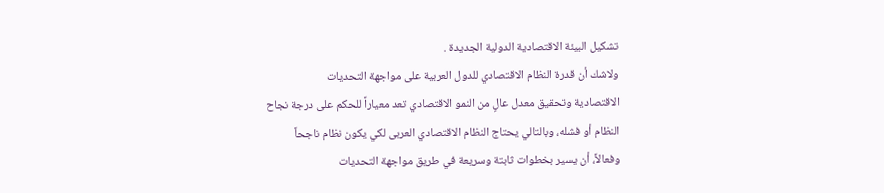تشكيل البيئة الاقتصادية الدولية الجديدة .
ولاشك أن قدرة النظام الاقتصادي للدول العربية على مواجهة التحديات
الاقتصادية وتحقيق معدل عالٍ من النمو الاقتصادي تعد معياراً للحكم على درجة نجاح
النظام أو فشله، وبالتالي يحتاج النظام الاقتصادي العربى لكي يكون نظام ناجحاً
وفعالاً، أن يسير بخطوات ثابتة وسريعة في طريق مواجهة التحديات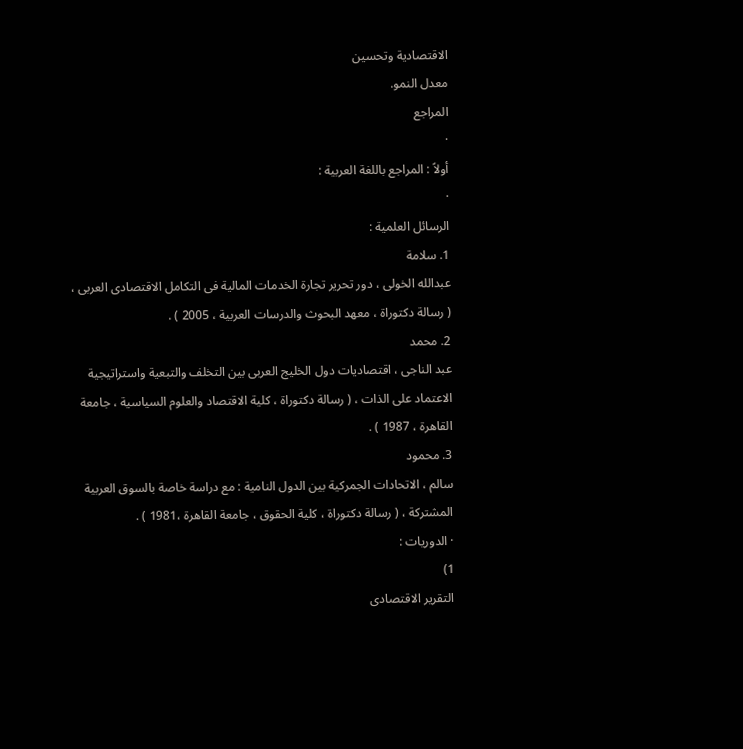الاقتصادية وتحسين
معدل النمو.
المراجع
·
أولاً : المراجع باللغة العربية :
·
الرسائل العلمية :
1. سلامة
عبدالله الخولى ، دور تحرير تجارة الخدمات المالية فى التكامل الاقتصادى العربى ،
( رسالة دكتوراة ، معهد البحوث والدرسات العربية ، 2005 ) .
2. محمد
عبد الناجى ، اقتصاديات دول الخليج العربى بين التخلف والتبعية واستراتيجية
الاعتماد على الذات ، ( رسالة دكتوراة ، كلية الاقتصاد والعلوم السياسية ، جامعة
القاهرة ، 1987 ) .
3. محمود
سالم ، الاتحادات الجمركية بين الدول النامية : مع دراسة خاصة بالسوق العربية
المشتركة ، ( رسالة دكتوراة ، كلية الحقوق ، جامعة القاهرة ،1981 ) .
· الدوريات :
1)
التقرير الاقتصادى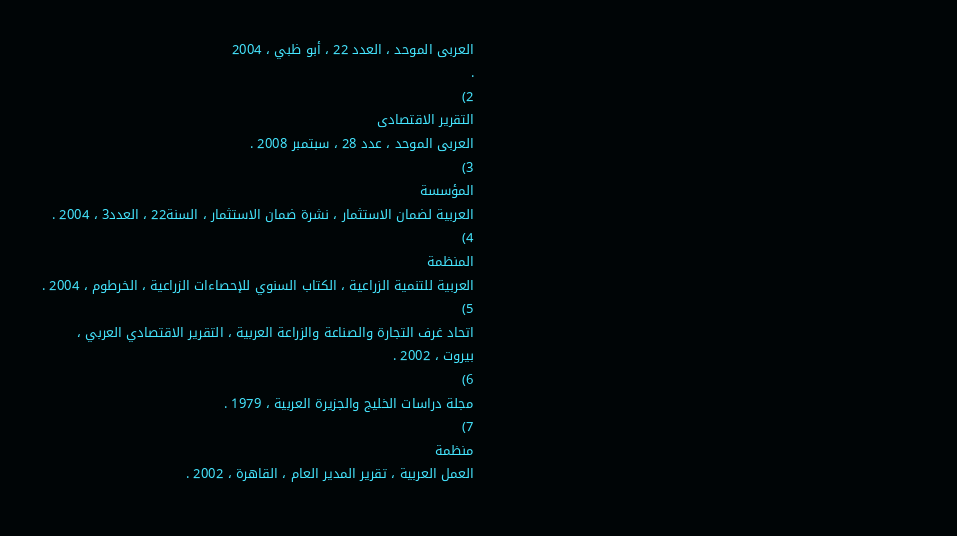العربى الموحد ، العدد 22 ، أبو ظبي ، 2004
.
2)
التقرير الاقتصادى
العربى الموحد ، عدد 28 ، سبتمبر 2008 .
3)
المؤسسة
العربية لضمان الاستثمار ، نشرة ضمان الاستثمار ، السنة22 ، العدد3 ، 2004 .
4)
المنظمة
العربية للتنمية الزراعية ، الكتاب السنوي للإحصاءات الزراعية ، الخرطوم ، 2004 .
5)
اتحاد غرف التجارة والصناعة والزراعة العربية ، التقرير الاقتصادي العربي ،
بيروت ، 2002 .
6)
مجلة دراسات الخليج والجزيرة العربية ، 1979 .
7)
منظمة
العمل العربية ، تقرير المدير العام ، القاهرة ، 2002 .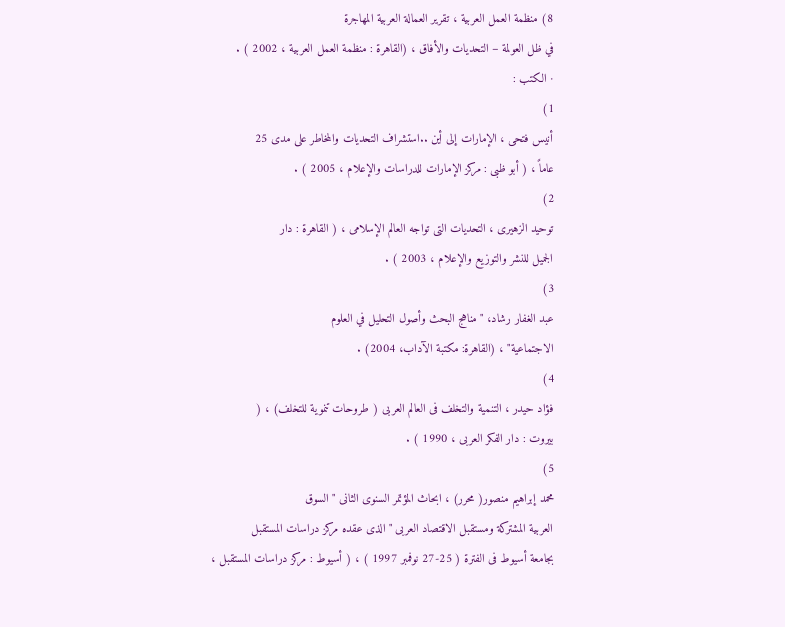8) منظمة العمل العربية ، تقرير العمالة العربية المهاجرة
في ظل العولمة – التحديات والأفاق ، (القاهرة : منظمة العمل العربية ، 2002 ) .
· الكتب :
1)
أنيس فتحى ، الإمارات إلى أين ..استشراف التحديات والمخاطر على مدى 25
عاماً ، ( أبو ظبى : مركز الإمارات للدراسات والإعلام ، 2005 ) .
2)
توحيد الزهيرى ، التحديات التى تواجه العالم الإسلامى ، ( القاهرة : دار
الجميل للنشر والتوزيع والإعلام ، 2003 ) .
3)
عبد الغفار رشاد، "مناهج البحث وأصول التحليل في العلوم
الاجتماعية" ، (القاهرة: مكتبة الآداب، 2004) .
4)
فؤاد حيدر ، التنمية والتخلف فى العالم العربى ( طروحات تنموية للتخلف) ، (
بيروت : دار الفكر العربى ، 1990 ) .
5)
محمد إبراهيم منصور( محرر) ، ابحاث المؤتمر السنوى الثانى " السوق
العربية المشتركة ومستقبل الاقتصاد العربى " الذى عقده مركز دراسات المستقبل
بجامعة أسيوط فى الفترة ( 25-27 نوفمبر 1997 ) ، ( أسيوط : مركز دراسات المستقبل ،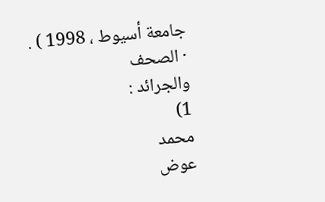جامعة أسيوط ، 1998 ) .
· الصحف
والجرائد :
1)
محمد
عوض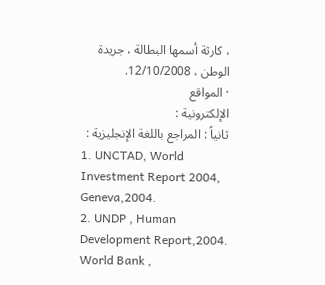، كارثة أسمها البطالة ، جريدة الوطن ، 12/10/2008.
· المواقع
الإلكترونية :
ثانياً : المراجع باللغة الإنجليزية :
1. UNCTAD, World Investment Report 2004, Geneva,2004.
2. UNDP , Human Development Report,2004.
World Bank ,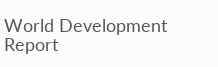World Development Report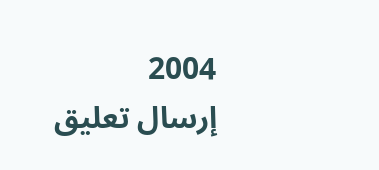2004
إرسال تعليق